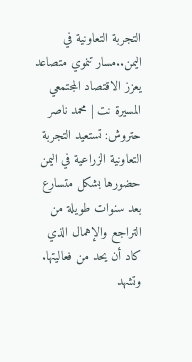التجربة التعاونية في اليمن..مسار تنموي متصاعد يعزز الاقتصاد المجتمعي
المسيرة نت | محمد ناصر حتروش: تستعيد التجربة التعاونية الزراعية في اليمن حضورها بشكل متسارع بعد سنوات طويلة من التراجع والإهمال الذي كاد أن يحد من فعاليتها.
وتشهد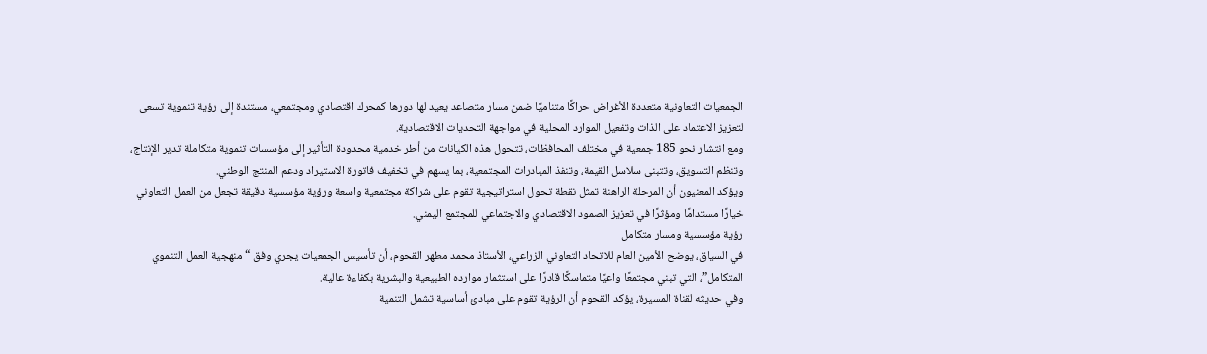الجمعيات التعاونية متعددة الأغراض حراكًا متناميًا ضمن مسار متصاعد يعيد لها دورها كمحرك اقتصادي ومجتمعي، مستندة إلى رؤية تنموية تسعى لتعزيز الاعتماد على الذات وتفعيل الموارد المحلية في مواجهة التحديات الاقتصادية.
ومع انتشار نحو 185 جمعية في مختلف المحافظات، تتحول هذه الكيانات من أطر خدمية محدودة التأثير إلى مؤسسات تنموية متكاملة تدير الإنتاج، وتنظم التسويق، وتتبنى سلاسل القيمة، وتنفذ المبادرات المجتمعية، بما يسهم في تخفيف فاتورة الاستيراد ودعم المنتج الوطني.
ويؤكد المعنيون أن المرحلة الراهنة تمثل نقطة تحول استراتيجية تقوم على شراكة مجتمعية واسعة ورؤية مؤسسية دقيقة تجعل من العمل التعاوني خيارًا مستدامًا ومؤثرًا في تعزيز الصمود الاقتصادي والاجتماعي للمجتمع اليمني.
رؤية مؤسسية ومسار متكامل
في السياق، يوضح الأمين العام للاتحاد التعاوني الزراعي، الأستاذ محمد مطهر القحوم، أن تأسيس الجمعيات يجري وفق “منهجية العمل التنموي المتكامل”، التي تبني مجتمعًا واعيًا متماسكًا قادرًا على استثمار موارده الطبيعية والبشرية بكفاءة عالية.
وفي حديثه لقناة المسيرة، يؤكد القحوم أن الرؤية تقوم على مبادئ أساسية تشمل التنمية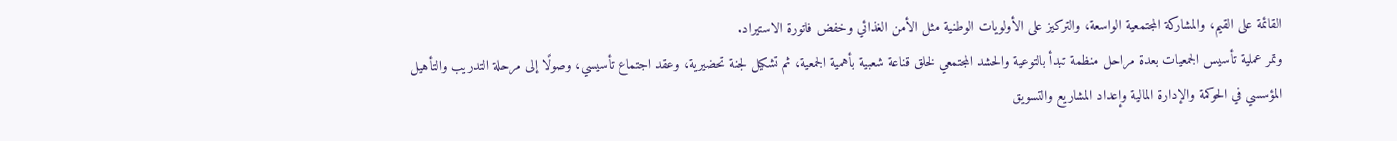القائمة على القيم، والمشاركة المجتمعية الواسعة، والتركيز على الأولويات الوطنية مثل الأمن الغذائي وخفض فاتورة الاستيراد.
وتمر عملية تأسيس الجمعيات بعدة مراحل منظمة تبدأ بالتوعية والحشد المجتمعي لخلق قناعة شعبية بأهمية الجمعية، ثم تشكيل لجنة تحضيرية، وعقد اجتماع تأسيسي، وصولًا إلى مرحلة التدريب والتأهيل المؤسسي في الحوكمة والإدارة المالية وإعداد المشاريع والتسويق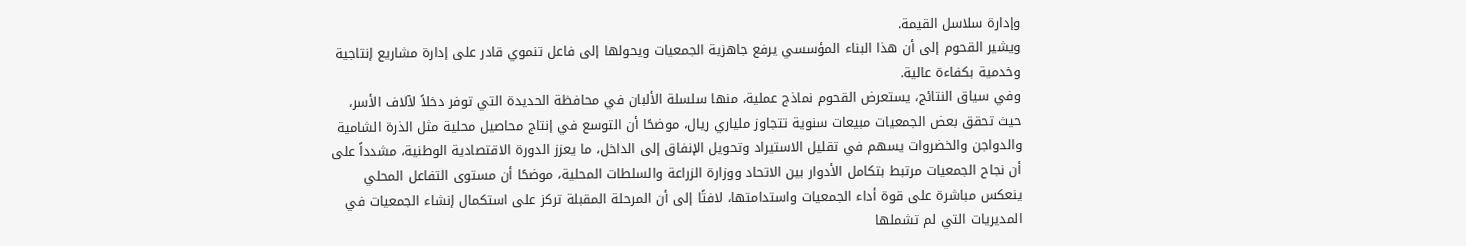وإدارة سلاسل القيمة.
ويشير القحوم إلى أن هذا البناء المؤسسي يرفع جاهزية الجمعيات ويحولها إلى فاعل تنموي قادر على إدارة مشاريع إنتاجية وخدمية بكفاءة عالية.
وفي سياق النتائج، يستعرض القحوم نماذج عملية، منها سلسلة الألبان في محافظة الحديدة التي توفر دخلاً لآلاف الأسر، حيث تحقق بعض الجمعيات مبيعات سنوية تتجاوز ملياري ريال، موضحًا أن التوسع في إنتاج محاصيل محلية مثل الذرة الشامية والدواجن والخضروات يسهم في تقليل الاستيراد وتحويل الإنفاق إلى الداخل، ما يعزز الدورة الاقتصادية الوطنية، مشدداً على أن نجاح الجمعيات مرتبط بتكامل الأدوار بين الاتحاد ووزارة الزراعة والسلطات المحلية، موضحًا أن مستوى التفاعل المحلي ينعكس مباشرة على قوة أداء الجمعيات واستدامتها، لافتًا إلى أن المرحلة المقبلة تركز على استكمال إنشاء الجمعيات في المديريات التي لم تشملها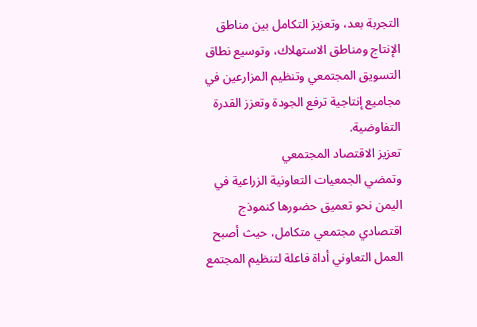التجربة بعد، وتعزيز التكامل بين مناطق الإنتاج ومناطق الاستهلاك، وتوسيع نطاق التسويق المجتمعي وتنظيم المزارعين في مجاميع إنتاجية ترفع الجودة وتعزز القدرة التفاوضية.
تعزيز الاقتصاد المجتمعي
وتمضي الجمعيات التعاونية الزراعية في اليمن نحو تعميق حضورها كنموذج اقتصادي مجتمعي متكامل، حيث أصبح العمل التعاوني أداة فاعلة لتنظيم المجتمع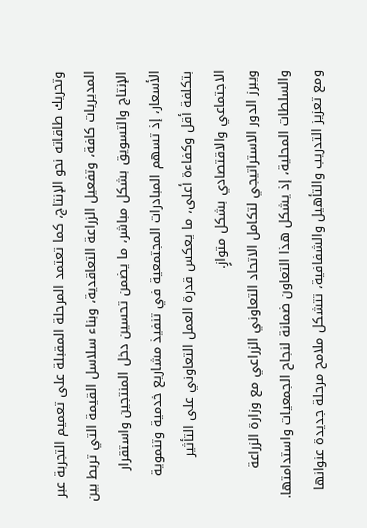وتحريك طاقاته نحو الإنتاج، كما تعتمد المرحلة المقبلة على تعميم التجربة عبر المديريات كافة، وتفعيل الزراعة التعاقدية، وبناء سلاسل القيمة التي تربط بين الإنتاج والتسويق بشكل مباشر، ما يضمن تحسين دخل المنتجين واستقرار الأسعار، إذ تسهم المبادرات المجتمعية في تنفيذ مشاريع خدمية وتنموية بتكلفة أقل وكفاءة أعلى، ما يعكس قدرة العمل التعاوني على التأثير الاجتماعي والاقتصادي بشكل متوازٍ.
ويبرز الدور الاستراتيجي لتكامل الاتحاد التعاوني الزراعي مع وزارة الزراعة والسلطات المحلية، إذ يشكل هذا التعاون ضمانة لنجاح الجمعيات واستدامتها.
ومع تعزيز التدريب والتأهيل والشفافية، تتشكل ملامح مرحلة جديدة عنوانها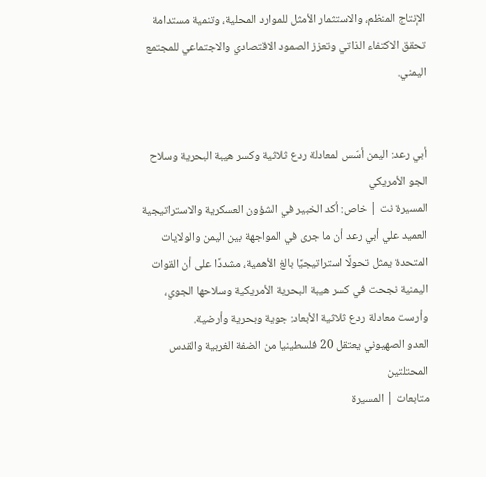الإنتاج المنظم، والاستثمار الأمثل للموارد المحلية، وتنمية مستدامة تحقق الاكتفاء الذاتي وتعزز الصمود الاقتصادي والاجتماعي للمجتمع اليمني.


أبي رعد: اليمن أسّس لمعادلة ردع ثلاثية وكسر هيبة البحرية وسلاح الجو الأمريكي
المسيرة نت | خاص: أكد الخبير في الشؤون العسكرية والاستراتيجية العميد علي أبي رعد أن ما جرى في المواجهة بين اليمن والولايات المتحدة يمثل تحولًا استراتيجيًا بالغ الأهمية، مشددًا على أن القوات اليمنية نجحت في كسر هيبة البحرية الأمريكية وسلاحها الجوي، وأرست معادلة ردع ثلاثية الأبعاد: جوية وبحرية وأرضية.
العدو الصهيوني يعتقل 20 فلسطينيا من الضفة الغربية والقدس المحتلتين
متابعات | المسيرة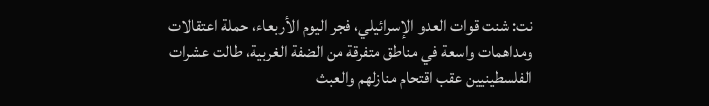نت: شنت قوات العدو الإسرائيلي، فجر اليوم الأربعاء، حملة اعتقالات ومداهمات واسعة في مناطق متفرقة من الضفة الغربية، طالت عشرات الفلسطينيين عقب اقتحام منازلهم والعبث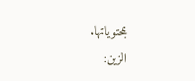بمحتوياتها.
الزين: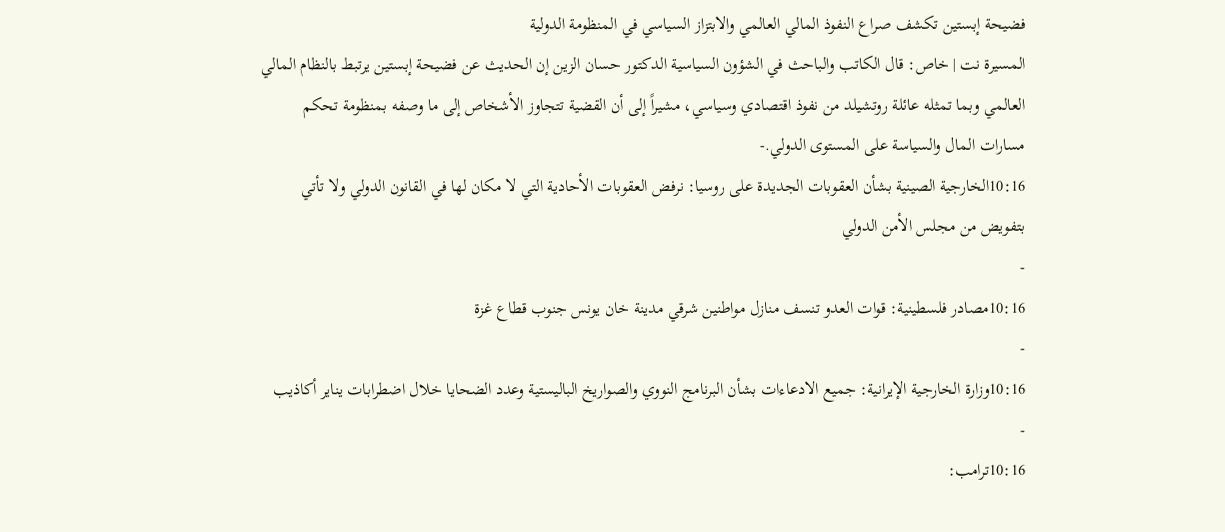فضيحة إبستين تكشف صراع النفوذ المالي العالمي والابتزاز السياسي في المنظومة الدولية
المسيرة نت | خاص: قال الكاتب والباحث في الشؤون السياسية الدكتور حسان الزين إن الحديث عن فضيحة إبستين يرتبط بالنظام المالي العالمي وبما تمثله عائلة روتشيلد من نفوذ اقتصادي وسياسي، مشيراً إلى أن القضية تتجاوز الأشخاص إلى ما وصفه بمنظومة تحكم مسارات المال والسياسة على المستوى الدولي.-
10:16الخارجية الصينية بشأن العقوبات الجديدة على روسيا: نرفض العقوبات الأحادية التي لا مكان لها في القانون الدولي ولا تأتي بتفويض من مجلس الأمن الدولي
-
10:16مصادر فلسطينية: قوات العدو تنسف منازل مواطنين شرقي مدينة خان يونس جنوب قطاع غزة
-
10:16وزارة الخارجية الإيرانية: جميع الادعاءات بشأن البرنامج النووي والصواريخ الباليستية وعدد الضحايا خلال اضطرابات يناير أكاذيب
-
10:16ترامب: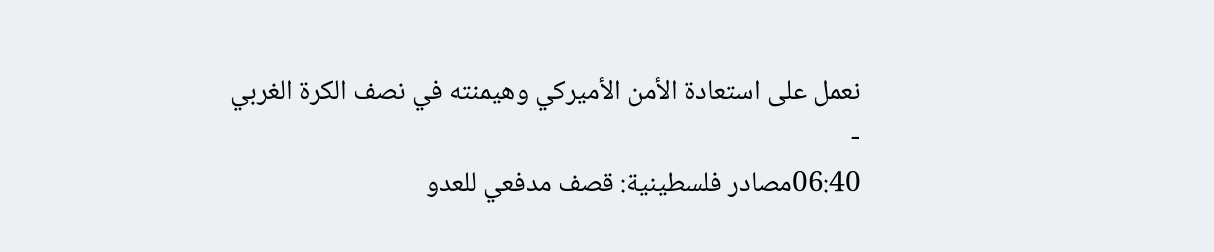نعمل على استعادة الأمن الأميركي وهيمنته في نصف الكرة الغربي
-
06:40مصادر فلسطينية: قصف مدفعي للعدو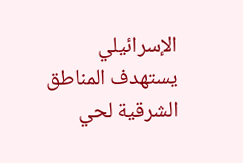الإسرائيلي يستهدف المناطق الشرقية لحي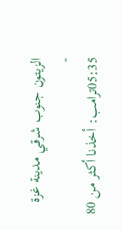الزيتون جنوب شرقي مدينة غزة
-
05:35ترامب: أخذنا أكثر من 80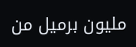مليون برميل من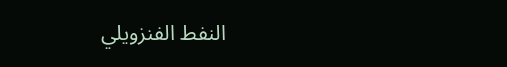النفط الفنزويلي